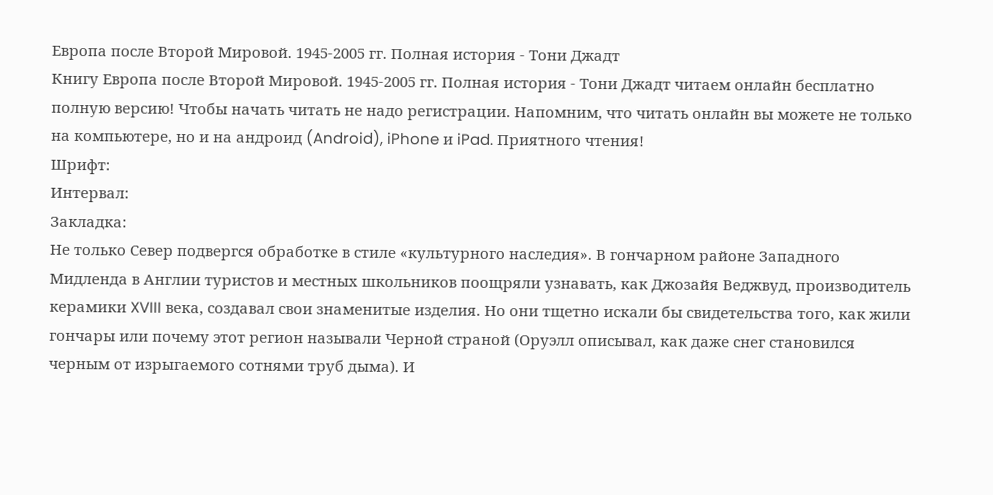Европа после Второй Мировой. 1945-2005 гг. Полная история - Тони Джадт
Книгу Европа после Второй Мировой. 1945-2005 гг. Полная история - Тони Джадт читаем онлайн бесплатно полную версию! Чтобы начать читать не надо регистрации. Напомним, что читать онлайн вы можете не только на компьютере, но и на андроид (Android), iPhone и iPad. Приятного чтения!
Шрифт:
Интервал:
Закладка:
Не только Север подвергся обработке в стиле «культурного наследия». В гончарном районе Западного Мидленда в Англии туристов и местных школьников поощряли узнавать, как Джозайя Веджвуд, производитель керамики XVIII века, создавал свои знаменитые изделия. Но они тщетно искали бы свидетельства того, как жили гончары или почему этот регион называли Черной страной (Оруэлл описывал, как даже снег становился черным от изрыгаемого сотнями труб дыма). И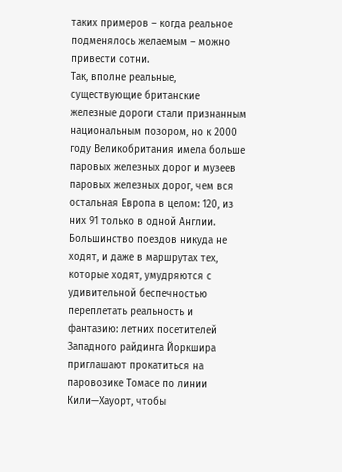таких примеров – когда реальное подменялось желаемым – можно привести сотни.
Так, вполне реальные, существующие британские железные дороги стали признанным национальным позором, но к 2000 году Великобритания имела больше паровых железных дорог и музеев паровых железных дорог, чем вся остальная Европа в целом: 120, из них 91 только в одной Англии. Большинство поездов никуда не ходят, и даже в маршрутах тех, которые ходят, умудряются с удивительной беспечностью переплетать реальность и фантазию: летних посетителей Западного райдинга Йоркшира приглашают прокатиться на паровозике Томасе по линии Кили—Хауорт, чтобы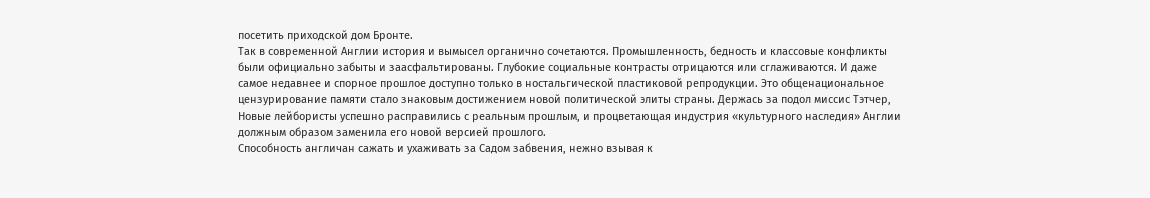посетить приходской дом Бронте.
Так в современной Англии история и вымысел органично сочетаются. Промышленность, бедность и классовые конфликты были официально забыты и заасфальтированы. Глубокие социальные контрасты отрицаются или сглаживаются. И даже самое недавнее и спорное прошлое доступно только в ностальгической пластиковой репродукции. Это общенациональное цензурирование памяти стало знаковым достижением новой политической элиты страны. Держась за подол миссис Тэтчер, Новые лейбористы успешно расправились с реальным прошлым, и процветающая индустрия «культурного наследия» Англии должным образом заменила его новой версией прошлого.
Способность англичан сажать и ухаживать за Садом забвения, нежно взывая к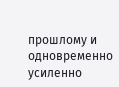прошлому и одновременно усиленно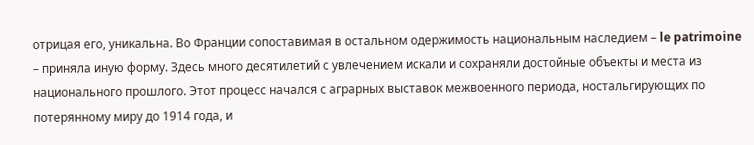отрицая его, уникальна. Во Франции сопоставимая в остальном одержимость национальным наследием – le patrimoine – приняла иную форму. Здесь много десятилетий с увлечением искали и сохраняли достойные объекты и места из национального прошлого. Этот процесс начался с аграрных выставок межвоенного периода, ностальгирующих по потерянному миру до 1914 года, и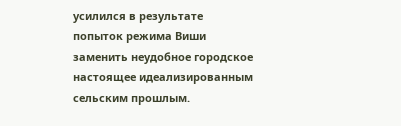усилился в результате попыток режима Виши заменить неудобное городское настоящее идеализированным сельским прошлым.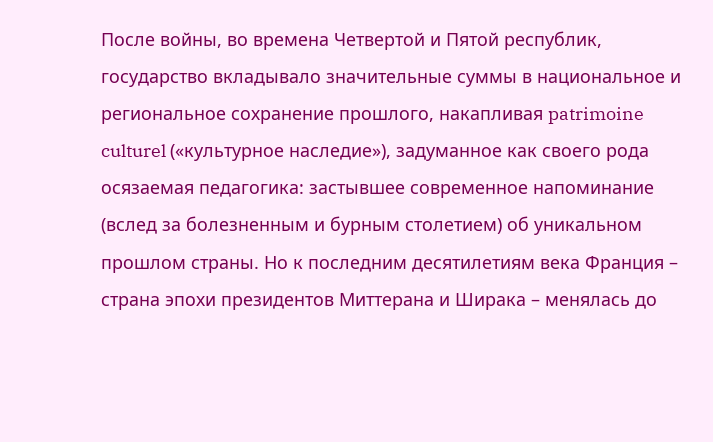После войны, во времена Четвертой и Пятой республик, государство вкладывало значительные суммы в национальное и региональное сохранение прошлого, накапливая patrimoine culturel («культурное наследие»), задуманное как своего рода осязаемая педагогика: застывшее современное напоминание (вслед за болезненным и бурным столетием) об уникальном прошлом страны. Но к последним десятилетиям века Франция – страна эпохи президентов Миттерана и Ширака – менялась до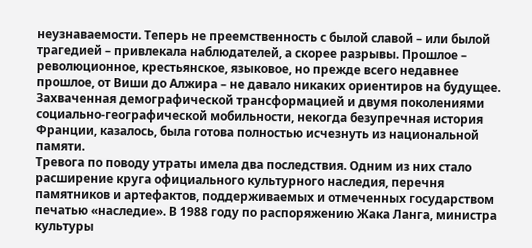неузнаваемости. Теперь не преемственность с былой славой – или былой трагедией – привлекала наблюдателей, а скорее разрывы. Прошлое – революционное, крестьянское, языковое, но прежде всего недавнее прошлое, от Виши до Алжира – не давало никаких ориентиров на будущее. Захваченная демографической трансформацией и двумя поколениями социально-географической мобильности, некогда безупречная история Франции, казалось, была готова полностью исчезнуть из национальной памяти.
Тревога по поводу утраты имела два последствия. Одним из них стало расширение круга официального культурного наследия, перечня памятников и артефактов, поддерживаемых и отмеченных государством печатью «наследие». В 1988 году по распоряжению Жака Ланга, министра культуры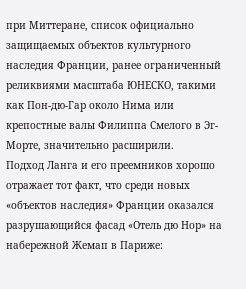при Миттеране, список официально защищаемых объектов культурного наследия Франции, ранее ограниченный реликвиями масштаба ЮНЕСКО, такими как Пон-дю-Гар около Нима или крепостные валы Филиппа Смелого в Эг-Морте, значительно расширили.
Подход Ланга и его преемников хорошо отражает тот факт, что среди новых «объектов наследия» Франции оказался разрушающийся фасад «Отель дю Нор» на набережной Жемап в Париже: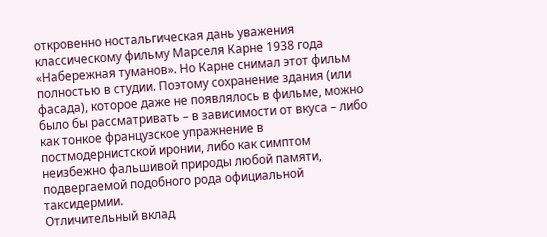откровенно ностальгическая дань уважения классическому фильму Марселя Карне 1938 года «Набережная туманов». Но Карне снимал этот фильм полностью в студии. Поэтому сохранение здания (или фасада), которое даже не появлялось в фильме, можно было бы рассматривать – в зависимости от вкуса – либо как тонкое французское упражнение в постмодернистской иронии, либо как симптом неизбежно фальшивой природы любой памяти, подвергаемой подобного рода официальной таксидермии.
Отличительный вклад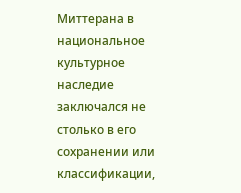Миттерана в национальное культурное наследие заключался не столько в его сохранении или классификации,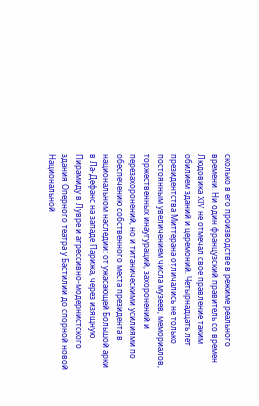сколько в его производстве в режиме реального времени. Ни один французский правитель со времен Людовика XIV не отмечал свое правление таким обилием зданий и церемоний. Четырнадцать лет президентства Миттерана отличались не только постоянным увеличением числа музеев, мемориалов, торжественных инаугураций, захоронений и перезахоронений, но и титаническими усилиями по обеспечению собственного места президента в национальном наследии: от ужасающей Большой арки в Ла-Дефанс на западе Парижа, через изящную Пирамиду в Лувре и агрессивно-модернистского здания Оперного театра у Бастилии до спорной новой Национальной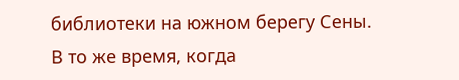библиотеки на южном берегу Сены.
В то же время, когда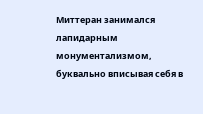Миттеран занимался лапидарным монументализмом, буквально вписывая себя в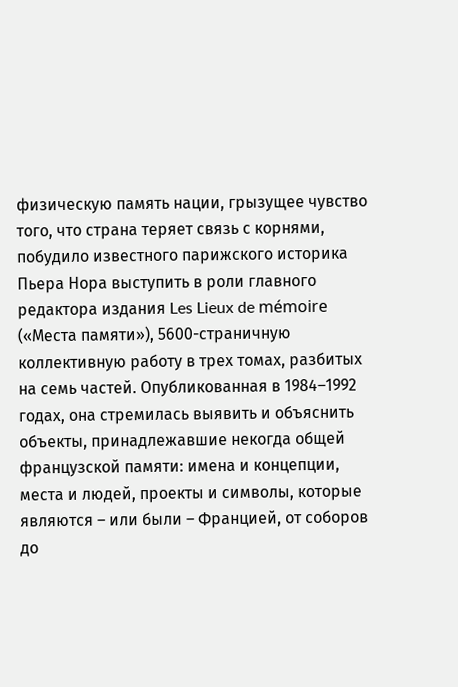физическую память нации, грызущее чувство того, что страна теряет связь с корнями, побудило известного парижского историка Пьера Нора выступить в роли главного редактора издания Les Lieux de mémoire («Места памяти»), 5600-страничную коллективную работу в трех томах, разбитых на семь частей. Опубликованная в 1984–1992 годах, она стремилась выявить и объяснить объекты, принадлежавшие некогда общей французской памяти: имена и концепции, места и людей, проекты и символы, которые являются – или были – Францией, от соборов до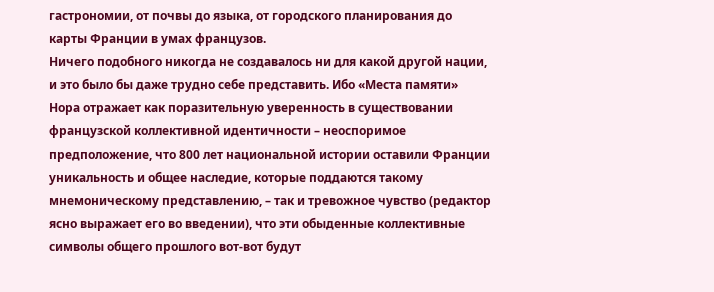гастрономии, от почвы до языка, от городского планирования до карты Франции в умах французов.
Ничего подобного никогда не создавалось ни для какой другой нации, и это было бы даже трудно себе представить. Ибо «Места памяти» Нора отражает как поразительную уверенность в существовании французской коллективной идентичности – неоспоримое предположение, что 800 лет национальной истории оставили Франции уникальность и общее наследие, которые поддаются такому мнемоническому представлению, – так и тревожное чувство (редактор ясно выражает его во введении), что эти обыденные коллективные символы общего прошлого вот-вот будут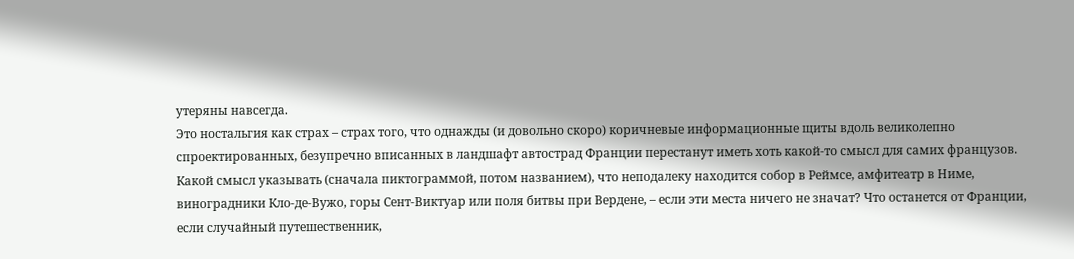утеряны навсегда.
Это ностальгия как страх – страх того, что однажды (и довольно скоро) коричневые информационные щиты вдоль великолепно спроектированных, безупречно вписанных в ландшафт автострад Франции перестанут иметь хоть какой-то смысл для самих французов. Какой смысл указывать (сначала пиктограммой, потом названием), что неподалеку находится собор в Реймсе, амфитеатр в Ниме, виноградники Кло-де-Вужо, горы Сент-Виктуар или поля битвы при Вердене, – если эти места ничего не значат? Что останется от Франции, если случайный путешественник,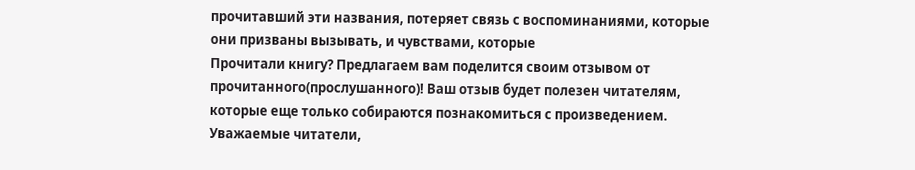прочитавший эти названия, потеряет связь с воспоминаниями, которые они призваны вызывать, и чувствами, которые
Прочитали книгу? Предлагаем вам поделится своим отзывом от прочитанного(прослушанного)! Ваш отзыв будет полезен читателям, которые еще только собираются познакомиться с произведением.
Уважаемые читатели,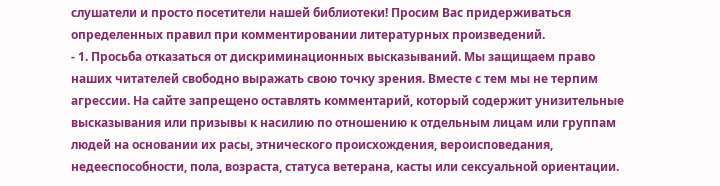слушатели и просто посетители нашей библиотеки! Просим Вас придерживаться определенных правил при комментировании литературных произведений.
- 1. Просьба отказаться от дискриминационных высказываний. Мы защищаем право наших читателей свободно выражать свою точку зрения. Вместе с тем мы не терпим агрессии. На сайте запрещено оставлять комментарий, который содержит унизительные высказывания или призывы к насилию по отношению к отдельным лицам или группам людей на основании их расы, этнического происхождения, вероисповедания, недееспособности, пола, возраста, статуса ветерана, касты или сексуальной ориентации.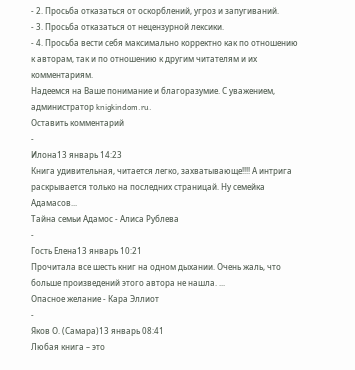- 2. Просьба отказаться от оскорблений, угроз и запугиваний.
- 3. Просьба отказаться от нецензурной лексики.
- 4. Просьба вести себя максимально корректно как по отношению к авторам, так и по отношению к другим читателям и их комментариям.
Надеемся на Ваше понимание и благоразумие. С уважением, администратор knigkindom.ru.
Оставить комментарий
-
Илона13 январь 14:23
Книга удивительная, читается легко, захватывающе!!!! А интрига раскрывается только на последних страницай. Ну семейка Адамасов...
Тайна семьи Адамос - Алиса Рублева
-
Гость Елена13 январь 10:21
Прочитала все шесть книг на одном дыхании. Очень жаль, что больше произведений этого автора не нашла. ...
Опасное желание - Кара Эллиот
-
Яков О. (Самара)13 январь 08:41
Любая книга – это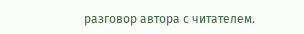разговор автора с читателем.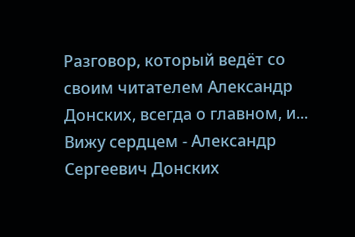Разговор, который ведёт со своим читателем Александр Донских, всегда о главном, и...
Вижу сердцем - Александр Сергеевич Донских